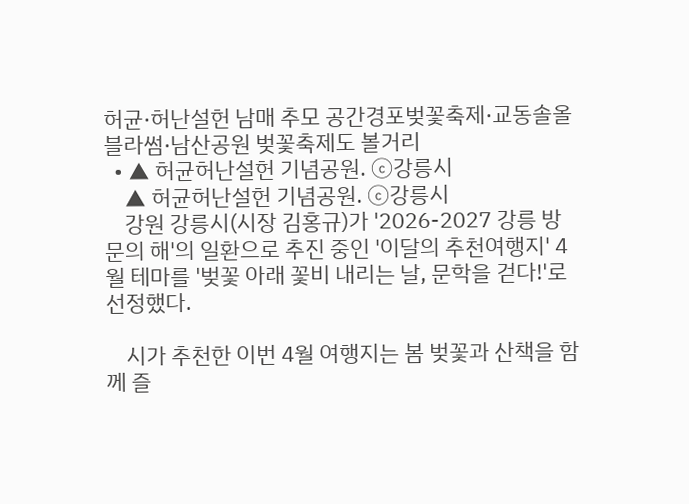허균·허난설헌 남매 추모 공간경포벚꽃축제·교동솔올블라썸·남산공원 벚꽃축제도 볼거리
  • ▲ 허균허난설헌 기념공원. ⓒ강릉시
    ▲ 허균허난설헌 기념공원. ⓒ강릉시
    강원 강릉시(시장 김홍규)가 '2026-2027 강릉 방문의 해'의 일환으로 추진 중인 '이달의 추천여행지' 4월 테마를 '벚꽃 아래 꽃비 내리는 날, 문학을 걷다!'로 선정했다.

    시가 추천한 이번 4월 여행지는 봄 벚꽃과 산책을 함께 즐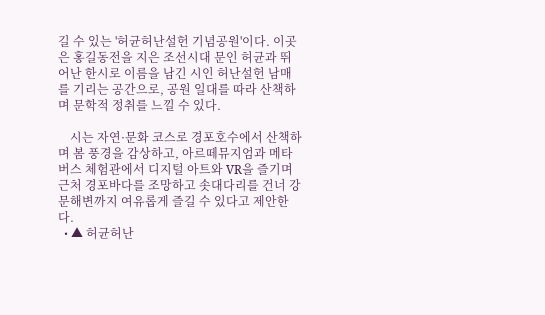길 수 있는 '허균허난설헌 기념공원'이다. 이곳은 홍길동전을 지은 조선시대 문인 허균과 뛰어난 한시로 이름을 남긴 시인 허난설헌 남매를 기리는 공간으로, 공원 일대를 따라 산책하며 문학적 정취를 느낄 수 있다.

    시는 자연·문화 코스로 경포호수에서 산책하며 봄 풍경을 감상하고, 아르떼뮤지엄과 메타버스 체험관에서 디지털 아트와 VR을 즐기며 근처 경포바다를 조망하고 솟대다리를 건너 강문해변까지 여유롭게 즐길 수 있다고 제안한다.
  • ▲ 허균허난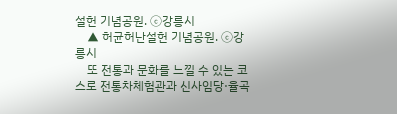설헌 기념공원. ⓒ강릉시
    ▲ 허균허난설헌 기념공원. ⓒ강릉시
    또 전통과 문화를 느낄 수 있는 코스로 전통차체험관과 신사임당·율곡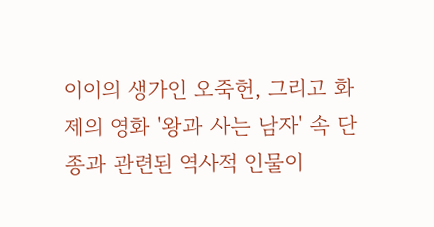이이의 생가인 오죽헌, 그리고 화제의 영화 '왕과 사는 남자' 속 단종과 관련된 역사적 인물이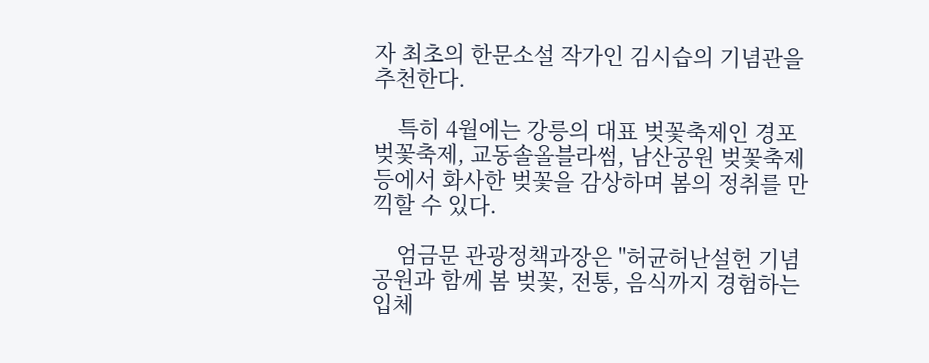자 최초의 한문소설 작가인 김시습의 기념관을 추천한다.

    특히 4월에는 강릉의 대표 벚꽃축제인 경포벚꽃축제, 교동솔올블라썸, 남산공원 벚꽃축제 등에서 화사한 벚꽃을 감상하며 봄의 정취를 만끽할 수 있다.

    엄금문 관광정책과장은 "허균허난설헌 기념공원과 함께 봄 벚꽃, 전통, 음식까지 경험하는 입체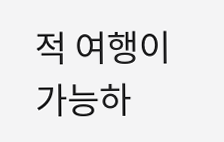적 여행이 가능하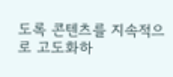도록 콘텐츠를 지속적으로 고도화하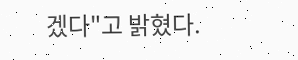겠다"고 밝혔다.